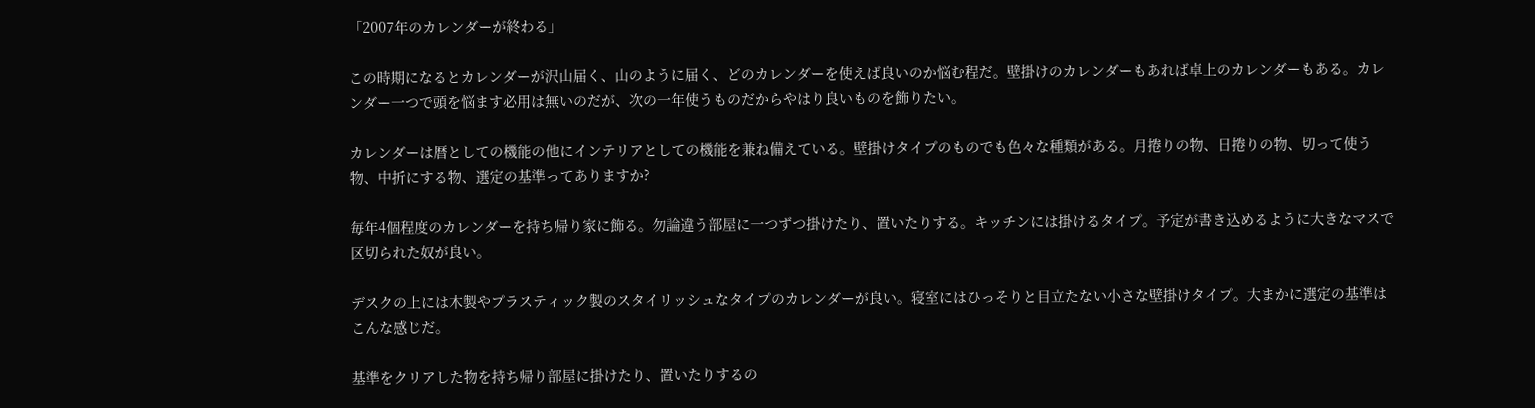「2007年のカレンダーが終わる」

この時期になるとカレンダーが沢山届く、山のように届く、どのカレンダーを使えば良いのか悩む程だ。壁掛けのカレンダーもあれば卓上のカレンダーもある。カレンダー一つで頭を悩ます必用は無いのだが、次の一年使うものだからやはり良いものを飾りたい。

カレンダーは暦としての機能の他にインテリアとしての機能を兼ね備えている。壁掛けタイプのものでも色々な種類がある。月捲りの物、日捲りの物、切って使う物、中折にする物、選定の基準ってありますか?

毎年4個程度のカレンダーを持ち帰り家に飾る。勿論違う部屋に一つずつ掛けたり、置いたりする。キッチンには掛けるタイプ。予定が書き込めるように大きなマスで区切られた奴が良い。

デスクの上には木製やプラスティック製のスタイリッシュなタイプのカレンダーが良い。寝室にはひっそりと目立たない小さな壁掛けタイプ。大まかに選定の基準はこんな感じだ。

基準をクリアした物を持ち帰り部屋に掛けたり、置いたりするの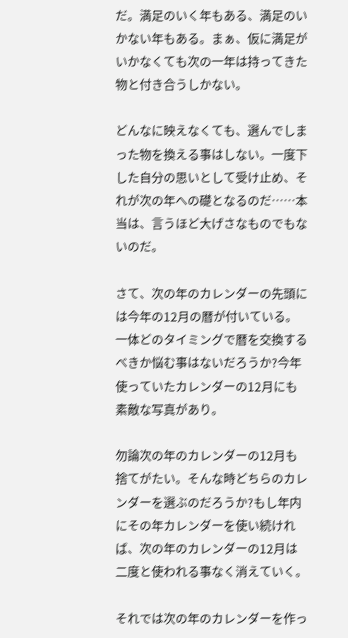だ。満足のいく年もある、満足のいかない年もある。まぁ、仮に満足がいかなくても次の一年は持ってきた物と付き合うしかない。

どんなに映えなくても、選んでしまった物を換える事はしない。一度下した自分の思いとして受け止め、それが次の年への礎となるのだ……本当は、言うほど大げさなものでもないのだ。

さて、次の年のカレンダーの先頭には今年の12月の暦が付いている。一体どのタイミングで暦を交換するべきか悩む事はないだろうか?今年使っていたカレンダーの12月にも素敵な写真があり。

勿論次の年のカレンダーの12月も捨てがたい。そんな時どちらのカレンダーを選ぶのだろうか?もし年内にその年カレンダーを使い続ければ、次の年のカレンダーの12月は二度と使われる事なく消えていく。

それでは次の年のカレンダーを作っ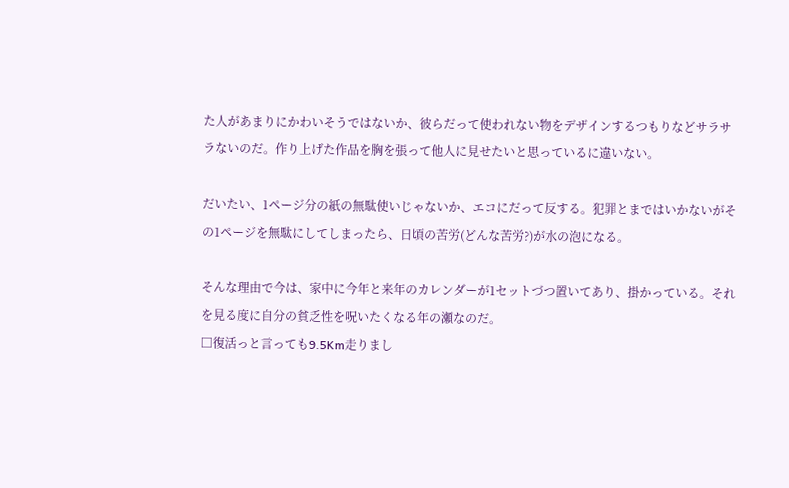た人があまりにかわいそうではないか、彼らだって使われない物をデザインするつもりなどサラサラないのだ。作り上げた作品を胸を張って他人に見せたいと思っているに違いない。

だいたい、1ページ分の紙の無駄使いじゃないか、エコにだって反する。犯罪とまではいかないがその1ページを無駄にしてしまったら、日頃の苦労(どんな苦労?)が水の泡になる。

そんな理由で今は、家中に今年と来年のカレンダーが1セットづつ置いてあり、掛かっている。それを見る度に自分の貧乏性を呪いたくなる年の瀬なのだ。
□復活っと言っても9.5Km走りまし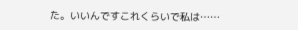た。いいんですこれくらいで私は……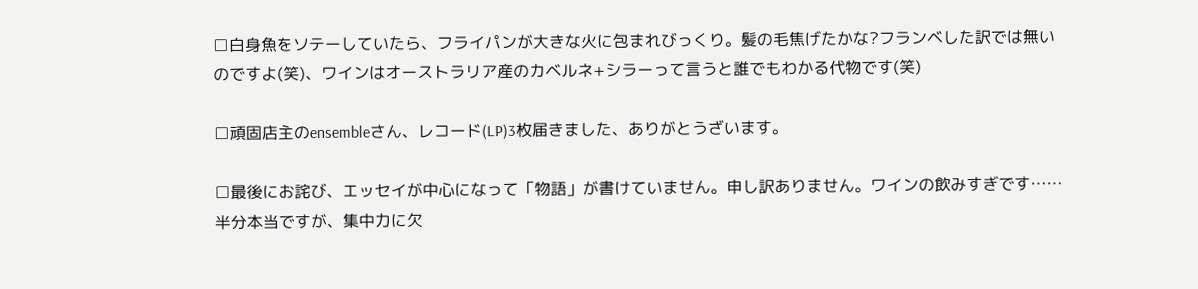□白身魚をソテーしていたら、フライパンが大きな火に包まれびっくり。髪の毛焦げたかな?フランベした訳では無いのですよ(笑)、ワインはオーストラリア産のカベルネ+シラーって言うと誰でもわかる代物です(笑)

□頑固店主のensembleさん、レコード(LP)3枚届きました、ありがとうざいます。

□最後にお詫び、エッセイが中心になって「物語」が書けていません。申し訳ありません。ワインの飲みすぎです……半分本当ですが、集中力に欠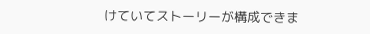けていてストーリーが構成できま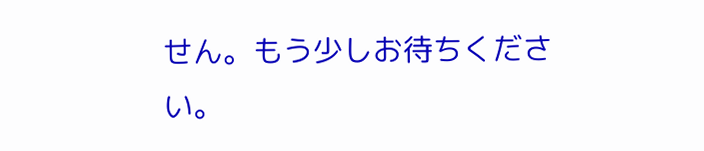せん。もう少しお待ちください。